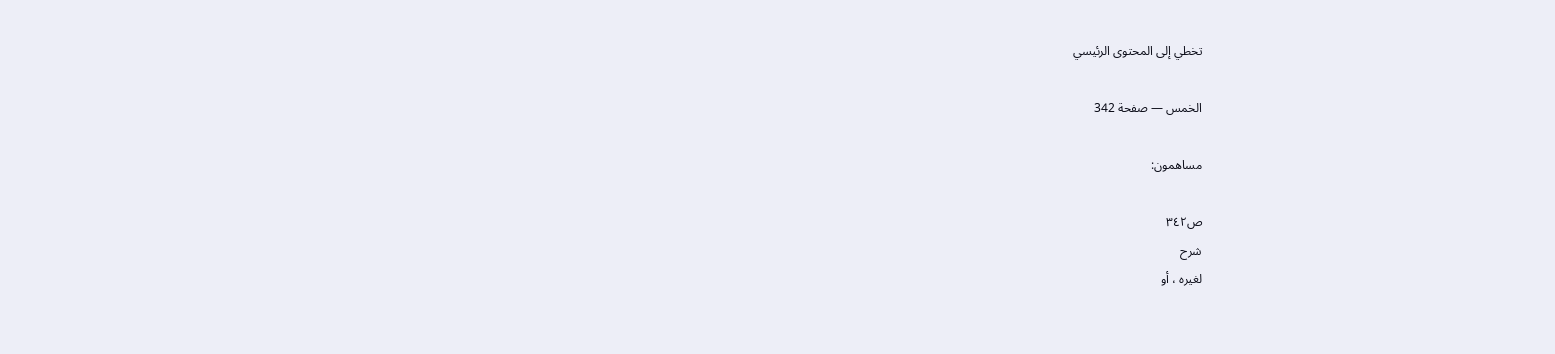تخطي إلى المحتوى الرئيسي

الخمس — صفحة 342

مساهمون:

ص٣٤٢
شرح
لغيره ، أو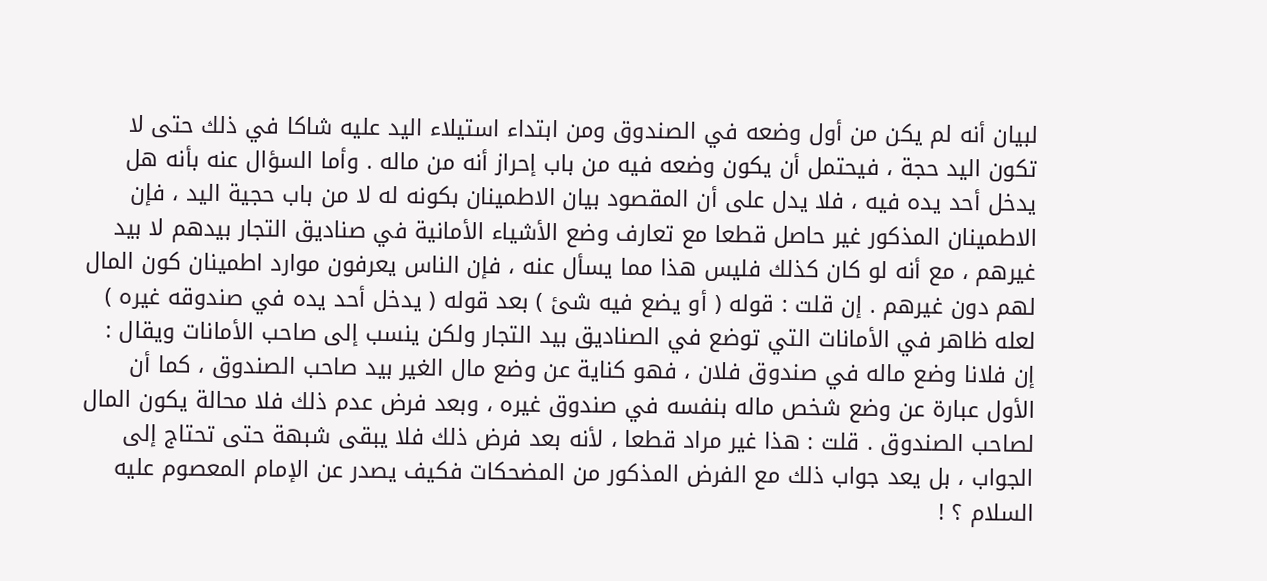لبيان أنه لم يكن من أول وضعه في الصندوق ومن ابتداء استيلاء اليد عليه شاكا في ذلك حتى لا تكون اليد حجة ، فيحتمل أن يكون وضعه فيه من باب إحراز أنه من ماله . وأما السؤال عنه بأنه هل يدخل أحد يده فيه ، فلا يدل على أن المقصود بيان الاطمينان بكونه له لا من باب حجية اليد ، فإن الاطمينان المذكور غير حاصل قطعا مع تعارف وضع الأشياء الأمانية في صناديق التجار بيدهم لا بيد غيرهم ، مع أنه لو كان كذلك فليس هذا مما يسأل عنه ، فإن الناس يعرفون موارد اطمينان كون المال لهم دون غيرهم . إن قلت : قوله ( أو يضع فيه شئ ) بعد قوله ( يدخل أحد يده في صندوقه غيره ) لعله ظاهر في الأمانات التي توضع في الصناديق بيد التجار ولكن ينسب إلى صاحب الأمانات ويقال : إن فلانا وضع ماله في صندوق فلان ، فهو كناية عن وضع مال الغير بيد صاحب الصندوق ، كما أن الأول عبارة عن وضع شخص ماله بنفسه في صندوق غيره ، وبعد فرض عدم ذلك فلا محالة يكون المال لصاحب الصندوق . قلت : هذا غير مراد قطعا ، لأنه بعد فرض ذلك فلا يبقى شبهة حتى تحتاج إلى الجواب ، بل يعد جواب ذلك مع الفرض المذكور من المضحكات فكيف يصدر عن الإمام المعصوم عليه السلام ؟ !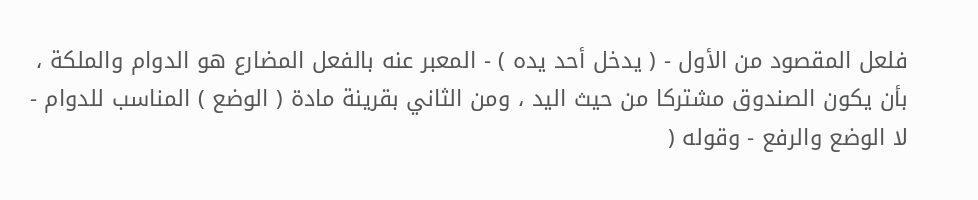فلعل المقصود من الأول - ( يدخل أحد يده ) - المعبر عنه بالفعل المضارع هو الدوام والملكة ، بأن يكون الصندوق مشتركا من حيث اليد ، ومن الثاني بقرينة مادة ( الوضع ) المناسب للدوام - لا الوضع والرفع - وقوله (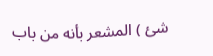شئ ) المشعر بأنه من باب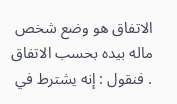الاتفاق هو وضع شخص ماله بيده بحسب الاتفاق . فنقول : إنه يشترط في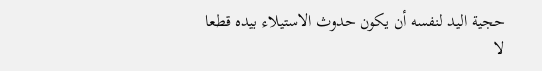حجية اليد لنفسه أن يكون حدوث الاستيلاء بيده قطعا لا